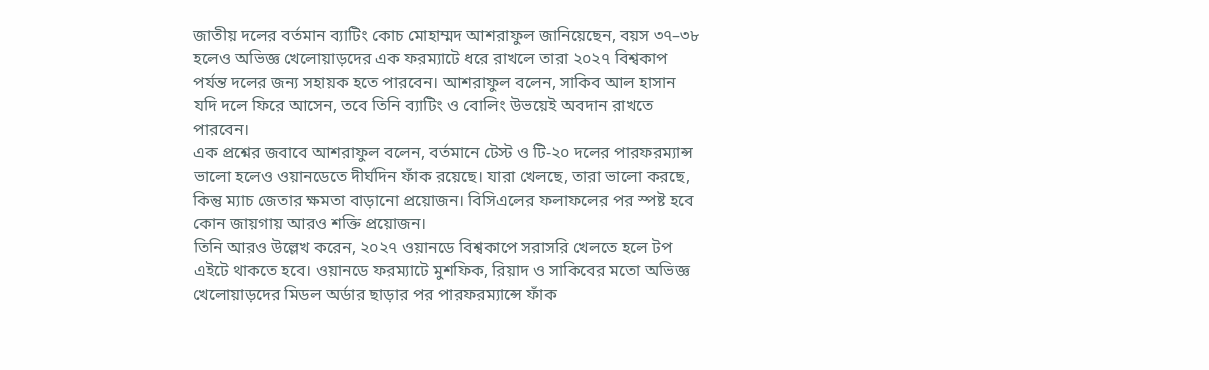জাতীয় দলের বর্তমান ব্যাটিং কোচ মোহাম্মদ আশরাফুল জানিয়েছেন, বয়স ৩৭–৩৮ হলেও অভিজ্ঞ খেলোয়াড়দের এক ফরম্যাটে ধরে রাখলে তারা ২০২৭ বিশ্বকাপ পর্যন্ত দলের জন্য সহায়ক হতে পারবেন। আশরাফুল বলেন, সাকিব আল হাসান যদি দলে ফিরে আসেন, তবে তিনি ব্যাটিং ও বোলিং উভয়েই অবদান রাখতে পারবেন।
এক প্রশ্নের জবাবে আশরাফুল বলেন, বর্তমানে টেস্ট ও টি-২০ দলের পারফরম্যান্স ভালো হলেও ওয়ানডেতে দীর্ঘদিন ফাঁক রয়েছে। যারা খেলছে, তারা ভালো করছে, কিন্তু ম্যাচ জেতার ক্ষমতা বাড়ানো প্রয়োজন। বিসিএলের ফলাফলের পর স্পষ্ট হবে কোন জায়গায় আরও শক্তি প্রয়োজন।
তিনি আরও উল্লেখ করেন, ২০২৭ ওয়ানডে বিশ্বকাপে সরাসরি খেলতে হলে টপ এইটে থাকতে হবে। ওয়ানডে ফরম্যাটে মুশফিক, রিয়াদ ও সাকিবের মতো অভিজ্ঞ খেলোয়াড়দের মিডল অর্ডার ছাড়ার পর পারফরম্যান্সে ফাঁক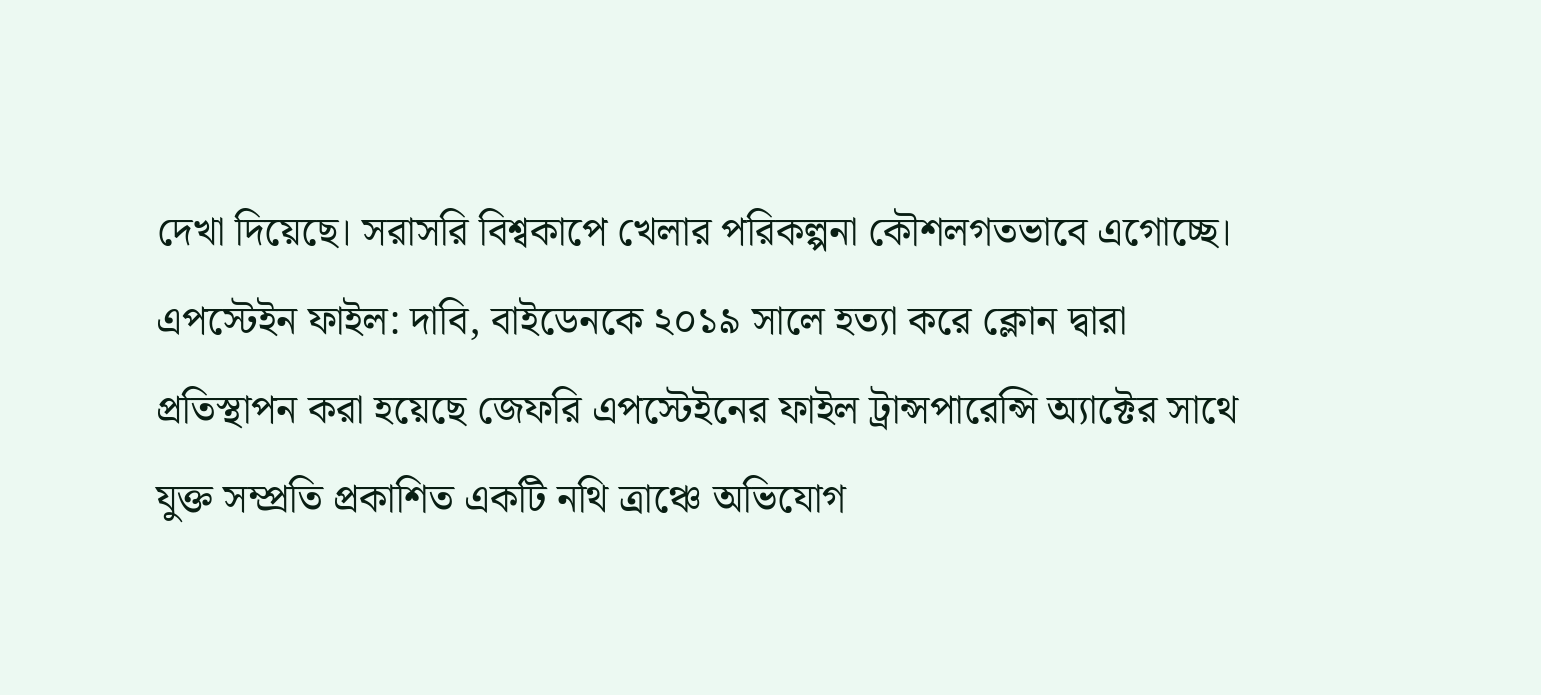দেখা দিয়েছে। সরাসরি বিশ্বকাপে খেলার পরিকল্পনা কৌশলগতভাবে এগোচ্ছে।
এপস্টেইন ফাইল: দাবি, বাইডেনকে ২০১৯ সালে হত্যা করে ক্লোন দ্বারা প্রতিস্থাপন করা হয়েছে জেফরি এপস্টেইনের ফাইল ট্রান্সপারেন্সি অ্যাক্টের সাথে যুক্ত সম্প্রতি প্রকাশিত একটি নথি ত্রাঞ্চে অভিযোগ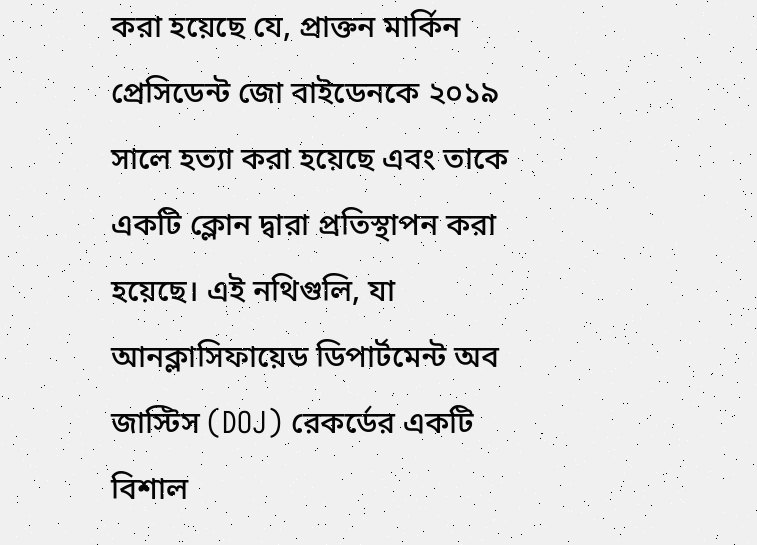করা হয়েছে যে, প্রাক্তন মার্কিন প্রেসিডেন্ট জো বাইডেনকে ২০১৯ সালে হত্যা করা হয়েছে এবং তাকে একটি ক্লোন দ্বারা প্রতিস্থাপন করা হয়েছে। এই নথিগুলি, যা আনক্লাসিফায়েড ডিপার্টমেন্ট অব জাস্টিস (DOJ) রেকর্ডের একটি বিশাল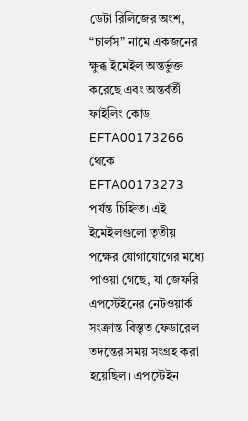ডেটা রিলিজের অংশ, “চার্লস” নামে একজনের ক্ষুব্ধ ইমেইল অন্তর্ভুক্ত করেছে এবং অন্তর্বর্তী ফাইলিং কোড EFTA00173266 থেকে EFTA00173273 পর্যন্ত চিহ্নিত। এই ইমেইলগুলো তৃতীয় পক্ষের যোগাযোগের মধ্যে পাওয়া গেছে, যা জেফরি এপস্টেইনের নেটওয়ার্ক সংক্রান্ত বিস্তৃত ফেডারেল তদন্তের সময় সংগ্রহ করা হয়েছিল। এপস্টেইন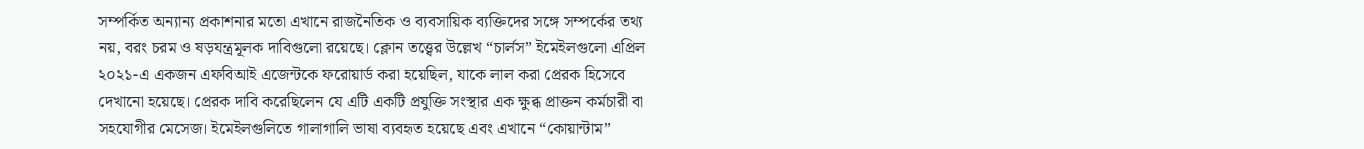সম্পর্কিত অন্যান্য প্রকাশনার মতো এখানে রাজনৈতিক ও ব্যবসায়িক ব্যক্তিদের সঙ্গে সম্পর্কের তথ্য নয়, বরং চরম ও ষড়যন্ত্রমূলক দাবিগুলো রয়েছে। ক্লোন তত্ত্বের উল্লেখ “চার্লস” ইমেইলগুলো এপ্রিল ২০২১-এ একজন এফবিআই এজেন্টকে ফরোয়ার্ড করা হয়েছিল, যাকে লাল করা প্রেরক হিসেবে দেখানো হয়েছে। প্রেরক দাবি করেছিলেন যে এটি একটি প্রযুক্তি সংস্থার এক ক্ষুব্ধ প্রাক্তন কর্মচারী বা সহযোগীর মেসেজ। ইমেইলগুলিতে গালাগালি ভাষা ব্যবহৃত হয়েছে এবং এখানে “কোয়ান্টাম”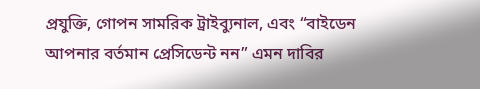প্রযুক্তি, গোপন সামরিক ট্রাইব্যুনাল, এবং “বাইডেন আপনার বর্তমান প্রেসিডেন্ট নন” এমন দাবির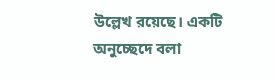উল্লেখ রয়েছে। একটি অনুচ্ছেদে বলা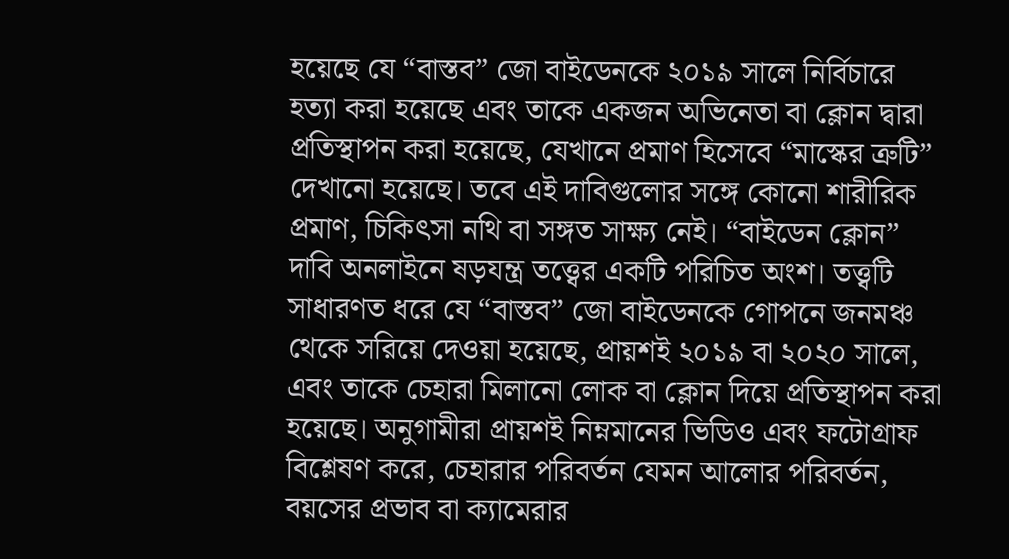হয়েছে যে “বাস্তব” জো বাইডেনকে ২০১৯ সালে নির্বিচারে হত্যা করা হয়েছে এবং তাকে একজন অভিনেতা বা ক্লোন দ্বারা প্রতিস্থাপন করা হয়েছে, যেখানে প্রমাণ হিসেবে “মাস্কের ত্রুটি” দেখানো হয়েছে। তবে এই দাবিগুলোর সঙ্গে কোনো শারীরিক প্রমাণ, চিকিৎসা নথি বা সঙ্গত সাক্ষ্য নেই। “বাইডেন ক্লোন” দাবি অনলাইনে ষড়যন্ত্র তত্ত্বের একটি পরিচিত অংশ। তত্ত্বটি সাধারণত ধরে যে “বাস্তব” জো বাইডেনকে গোপনে জনমঞ্চ থেকে সরিয়ে দেওয়া হয়েছে, প্রায়শই ২০১৯ বা ২০২০ সালে, এবং তাকে চেহারা মিলানো লোক বা ক্লোন দিয়ে প্রতিস্থাপন করা হয়েছে। অনুগামীরা প্রায়শই নিম্নমানের ভিডিও এবং ফটোগ্রাফ বিশ্লেষণ করে, চেহারার পরিবর্তন যেমন আলোর পরিবর্তন, বয়সের প্রভাব বা ক্যামেরার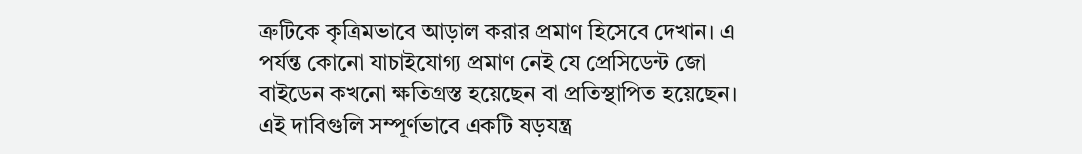ত্রুটিকে কৃত্রিমভাবে আড়াল করার প্রমাণ হিসেবে দেখান। এ পর্যন্ত কোনো যাচাইযোগ্য প্রমাণ নেই যে প্রেসিডেন্ট জো বাইডেন কখনো ক্ষতিগ্রস্ত হয়েছেন বা প্রতিস্থাপিত হয়েছেন। এই দাবিগুলি সম্পূর্ণভাবে একটি ষড়যন্ত্র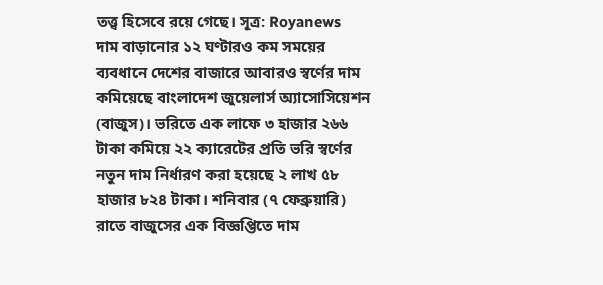তত্ত্ব হিসেবে রয়ে গেছে। সূত্র: Royanews
দাম বাড়ানোর ১২ ঘণ্টারও কম সময়ের ব্যবধানে দেশের বাজারে আবারও স্বর্ণের দাম কমিয়েছে বাংলাদেশ জুয়েলার্স অ্যাসোসিয়েশন (বাজুস)। ভরিতে এক লাফে ৩ হাজার ২৬৬ টাকা কমিয়ে ২২ ক্যারেটের প্রতি ভরি স্বর্ণের নতুন দাম নির্ধারণ করা হয়েছে ২ লাখ ৫৮ হাজার ৮২৪ টাকা। শনিবার (৭ ফেব্রুয়ারি) রাতে বাজুসের এক বিজ্ঞপ্তিতে দাম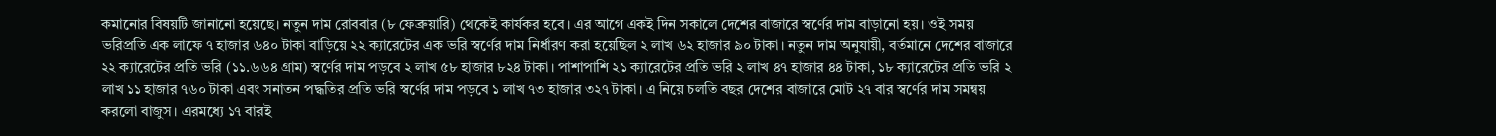কমানোর বিষয়টি জানানো হয়েছে। নতুন দাম রোববার (৮ ফেব্রুয়ারি) থেকেই কার্যকর হবে। এর আগে একই দিন সকালে দেশের বাজারে স্বর্ণের দাম বাড়ানো হয়। ওই সময় ভরিপ্রতি এক লাফে ৭ হাজার ৬৪০ টাকা বাড়িয়ে ২২ ক্যারেটের এক ভরি স্বর্ণের দাম নির্ধারণ করা হয়েছিল ২ লাখ ৬২ হাজার ৯০ টাকা। নতুন দাম অনুযায়ী, বর্তমানে দেশের বাজারে ২২ ক্যারেটের প্রতি ভরি (১১.৬৬৪ গ্রাম) স্বর্ণের দাম পড়বে ২ লাখ ৫৮ হাজার ৮২৪ টাকা। পাশাপাশি ২১ ক্যারেটের প্রতি ভরি ২ লাখ ৪৭ হাজার ৪৪ টাকা, ১৮ ক্যারেটের প্রতি ভরি ২ লাখ ১১ হাজার ৭৬০ টাকা এবং সনাতন পদ্ধতির প্রতি ভরি স্বর্ণের দাম পড়বে ১ লাখ ৭৩ হাজার ৩২৭ টাকা। এ নিয়ে চলতি বছর দেশের বাজারে মোট ২৭ বার স্বর্ণের দাম সমন্বয় করলো বাজুস। এরমধ্যে ১৭ বারই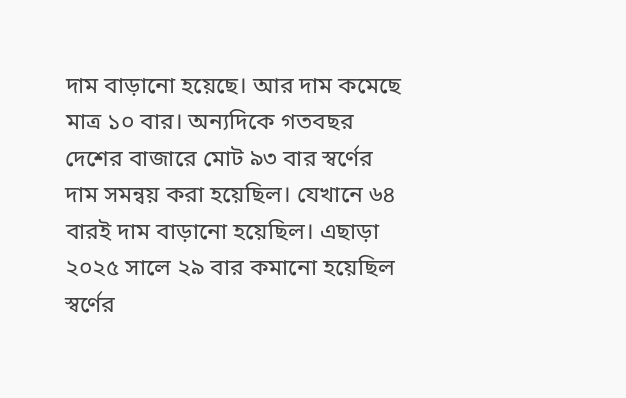দাম বাড়ানো হয়েছে। আর দাম কমেছে মাত্র ১০ বার। অন্যদিকে গতবছর দেশের বাজারে মোট ৯৩ বার স্বর্ণের দাম সমন্বয় করা হয়েছিল। যেখানে ৬৪ বারই দাম বাড়ানো হয়েছিল। এছাড়া ২০২৫ সালে ২৯ বার কমানো হয়েছিল স্বর্ণের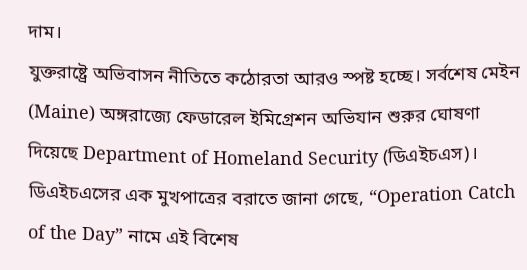দাম।
যুক্তরাষ্ট্রে অভিবাসন নীতিতে কঠোরতা আরও স্পষ্ট হচ্ছে। সর্বশেষ মেইন (Maine) অঙ্গরাজ্যে ফেডারেল ইমিগ্রেশন অভিযান শুরুর ঘোষণা দিয়েছে Department of Homeland Security (ডিএইচএস)। ডিএইচএসের এক মুখপাত্রের বরাতে জানা গেছে, “Operation Catch of the Day” নামে এই বিশেষ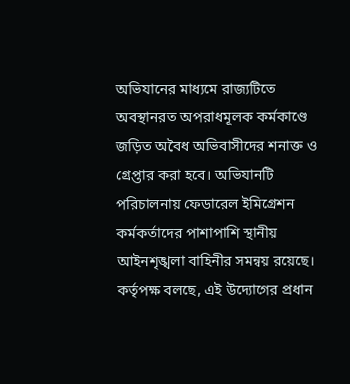অভিযানের মাধ্যমে রাজ্যটিতে অবস্থানরত অপরাধমূলক কর্মকাণ্ডে জড়িত অবৈধ অভিবাসীদের শনাক্ত ও গ্রেপ্তার করা হবে। অভিযানটি পরিচালনায় ফেডারেল ইমিগ্রেশন কর্মকর্তাদের পাশাপাশি স্থানীয় আইনশৃঙ্খলা বাহিনীর সমন্বয় রয়েছে। কর্তৃপক্ষ বলছে, এই উদ্যোগের প্রধান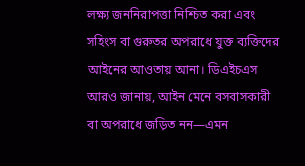লক্ষ্য জননিরাপত্তা নিশ্চিত করা এবং সহিংস বা গুরুতর অপরাধে যুক্ত ব্যক্তিদের আইনের আওতায় আনা। ডিএইচএস আরও জানায়, আইন মেনে বসবাসকারী বা অপরাধে জড়িত নন—এমন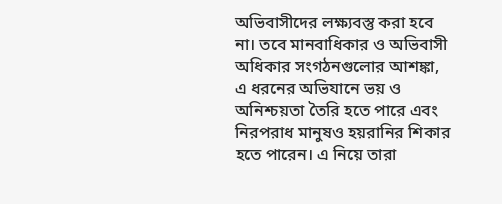অভিবাসীদের লক্ষ্যবস্তু করা হবে না। তবে মানবাধিকার ও অভিবাসী অধিকার সংগঠনগুলোর আশঙ্কা, এ ধরনের অভিযানে ভয় ও অনিশ্চয়তা তৈরি হতে পারে এবং নিরপরাধ মানুষও হয়রানির শিকার হতে পারেন। এ নিয়ে তারা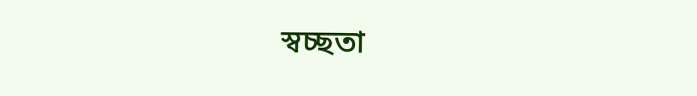স্বচ্ছতা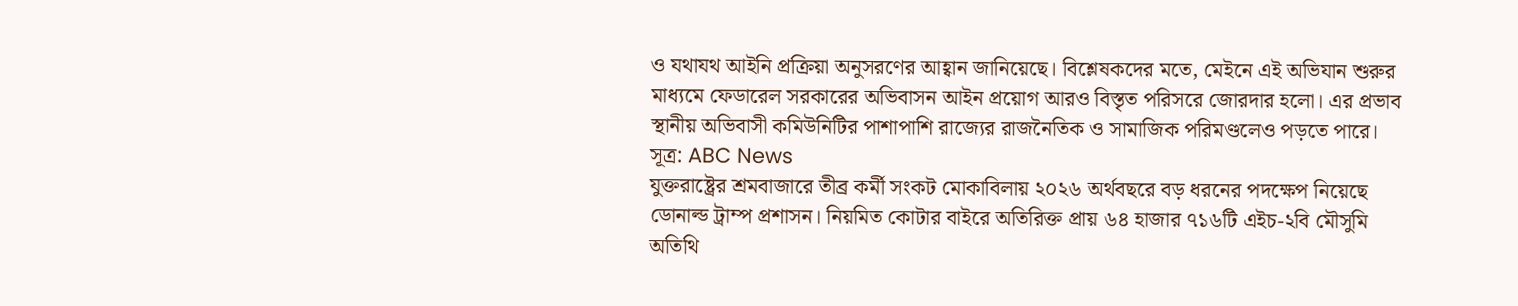ও যথাযথ আইনি প্রক্রিয়া অনুসরণের আহ্বান জানিয়েছে। বিশ্লেষকদের মতে, মেইনে এই অভিযান শুরুর মাধ্যমে ফেডারেল সরকারের অভিবাসন আইন প্রয়োগ আরও বিস্তৃত পরিসরে জোরদার হলো। এর প্রভাব স্থানীয় অভিবাসী কমিউনিটির পাশাপাশি রাজ্যের রাজনৈতিক ও সামাজিক পরিমণ্ডলেও পড়তে পারে। সূত্র: ABC News
যুক্তরাষ্ট্রের শ্রমবাজারে তীব্র কর্মী সংকট মোকাবিলায় ২০২৬ অর্থবছরে বড় ধরনের পদক্ষেপ নিয়েছে ডোনাল্ড ট্রাম্প প্রশাসন। নিয়মিত কোটার বাইরে অতিরিক্ত প্রায় ৬৪ হাজার ৭১৬টি এইচ-২বি মৌসুমি অতিথি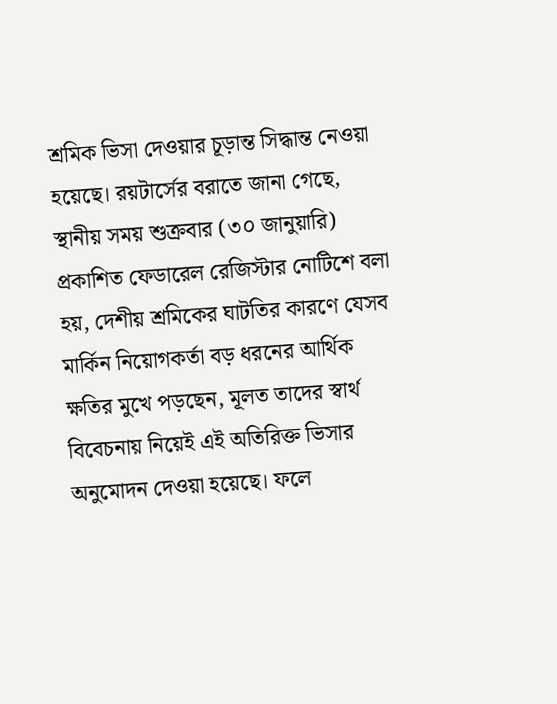শ্রমিক ভিসা দেওয়ার চূড়ান্ত সিদ্ধান্ত নেওয়া হয়েছে। রয়টার্সের বরাতে জানা গেছে, স্থানীয় সময় শুক্রবার (৩০ জানুয়ারি) প্রকাশিত ফেডারেল রেজিস্টার নোটিশে বলা হয়, দেশীয় শ্রমিকের ঘাটতির কারণে যেসব মার্কিন নিয়োগকর্তা বড় ধরনের আর্থিক ক্ষতির মুখে পড়ছেন, মূলত তাদের স্বার্থ বিবেচনায় নিয়েই এই অতিরিক্ত ভিসার অনুমোদন দেওয়া হয়েছে। ফলে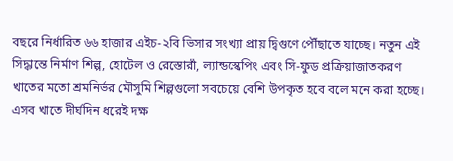বছরে নির্ধারিত ৬৬ হাজার এইচ-২বি ভিসার সংখ্যা প্রায় দ্বিগুণে পৌঁছাতে যাচ্ছে। নতুন এই সিদ্ধান্তে নির্মাণ শিল্প, হোটেল ও রেস্তোরাঁ, ল্যান্ডস্কেপিং এবং সি-ফুড প্রক্রিয়াজাতকরণ খাতের মতো শ্রমনির্ভর মৌসুমি শিল্পগুলো সবচেয়ে বেশি উপকৃত হবে বলে মনে করা হচ্ছে। এসব খাতে দীর্ঘদিন ধরেই দক্ষ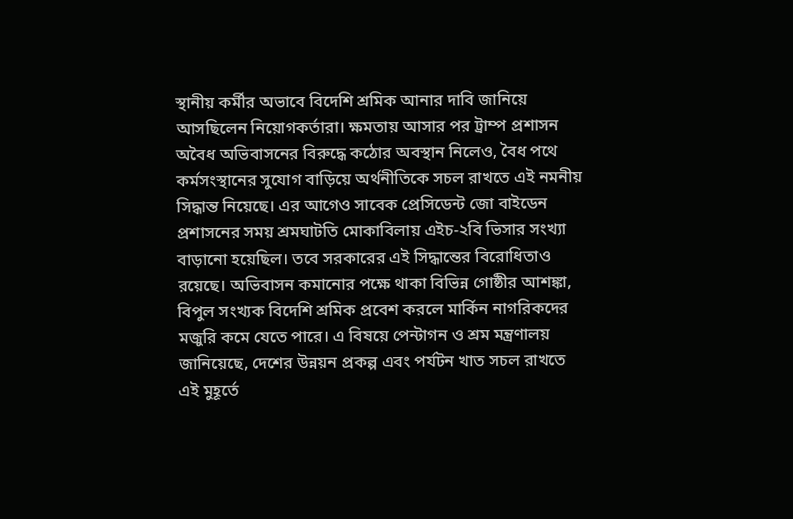স্থানীয় কর্মীর অভাবে বিদেশি শ্রমিক আনার দাবি জানিয়ে আসছিলেন নিয়োগকর্তারা। ক্ষমতায় আসার পর ট্রাম্প প্রশাসন অবৈধ অভিবাসনের বিরুদ্ধে কঠোর অবস্থান নিলেও, বৈধ পথে কর্মসংস্থানের সুযোগ বাড়িয়ে অর্থনীতিকে সচল রাখতে এই নমনীয় সিদ্ধান্ত নিয়েছে। এর আগেও সাবেক প্রেসিডেন্ট জো বাইডেন প্রশাসনের সময় শ্রমঘাটতি মোকাবিলায় এইচ-২বি ভিসার সংখ্যা বাড়ানো হয়েছিল। তবে সরকারের এই সিদ্ধান্তের বিরোধিতাও রয়েছে। অভিবাসন কমানোর পক্ষে থাকা বিভিন্ন গোষ্ঠীর আশঙ্কা, বিপুল সংখ্যক বিদেশি শ্রমিক প্রবেশ করলে মার্কিন নাগরিকদের মজুরি কমে যেতে পারে। এ বিষয়ে পেন্টাগন ও শ্রম মন্ত্রণালয় জানিয়েছে, দেশের উন্নয়ন প্রকল্প এবং পর্যটন খাত সচল রাখতে এই মুহূর্তে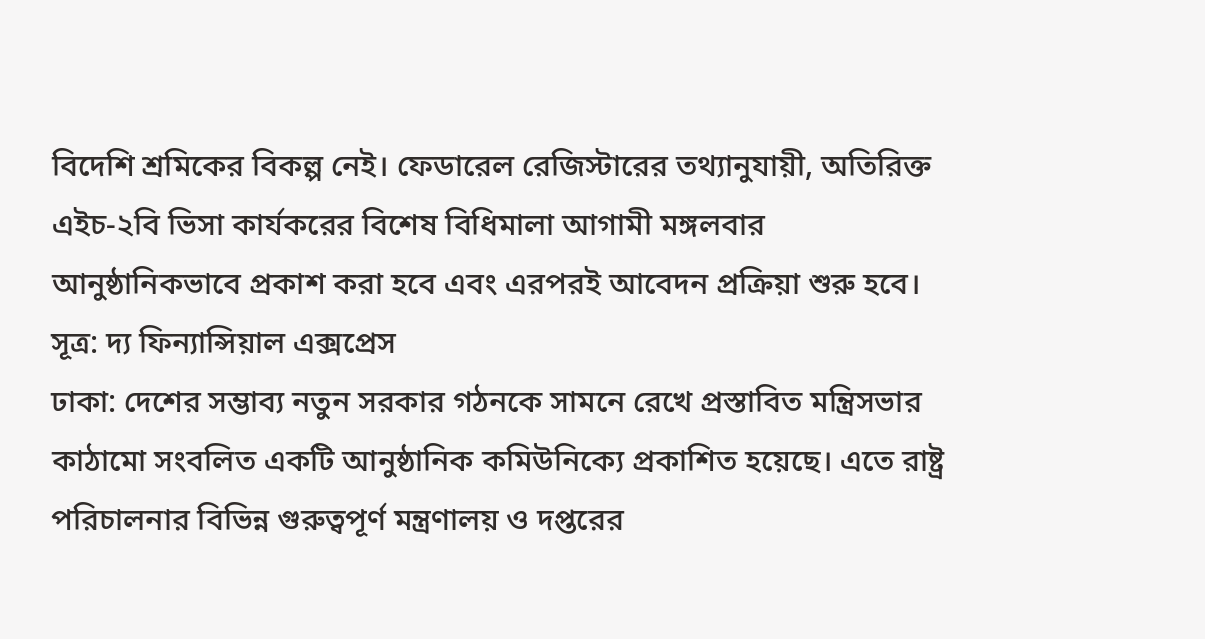বিদেশি শ্রমিকের বিকল্প নেই। ফেডারেল রেজিস্টারের তথ্যানুযায়ী, অতিরিক্ত এইচ-২বি ভিসা কার্যকরের বিশেষ বিধিমালা আগামী মঙ্গলবার আনুষ্ঠানিকভাবে প্রকাশ করা হবে এবং এরপরই আবেদন প্রক্রিয়া শুরু হবে। সূত্র: দ্য ফিন্যান্সিয়াল এক্সপ্রেস
ঢাকা: দেশের সম্ভাব্য নতুন সরকার গঠনকে সামনে রেখে প্রস্তাবিত মন্ত্রিসভার কাঠামো সংবলিত একটি আনুষ্ঠানিক কমিউনিক্যে প্রকাশিত হয়েছে। এতে রাষ্ট্র পরিচালনার বিভিন্ন গুরুত্বপূর্ণ মন্ত্রণালয় ও দপ্তরের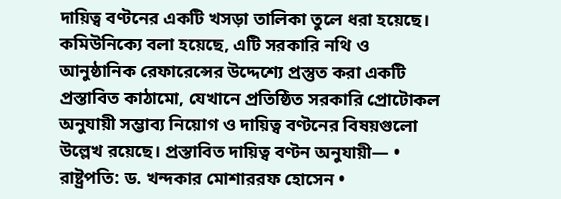দায়িত্ব বণ্টনের একটি খসড়া তালিকা তুলে ধরা হয়েছে। কমিউনিক্যে বলা হয়েছে, এটি সরকারি নথি ও আনুষ্ঠানিক রেফারেন্সের উদ্দেশ্যে প্রস্তুত করা একটি প্রস্তাবিত কাঠামো, যেখানে প্রতিষ্ঠিত সরকারি প্রোটোকল অনুযায়ী সম্ভাব্য নিয়োগ ও দায়িত্ব বণ্টনের বিষয়গুলো উল্লেখ রয়েছে। প্রস্তাবিত দায়িত্ব বণ্টন অনুযায়ী— • রাষ্ট্রপতি: ড. খন্দকার মোশাররফ হোসেন •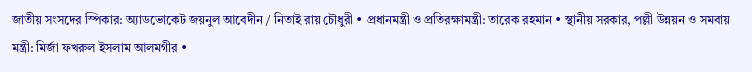জাতীয় সংসদের স্পিকার: অ্যাডভোকেট জয়নুল আবেদীন / নিতাই রায় চৌধুরী • প্রধানমন্ত্রী ও প্রতিরক্ষামন্ত্রী: তারেক রহমান • স্থানীয় সরকার, পল্লী উন্নয়ন ও সমবায় মন্ত্রী: মির্জা ফখরুল ইসলাম আলমগীর •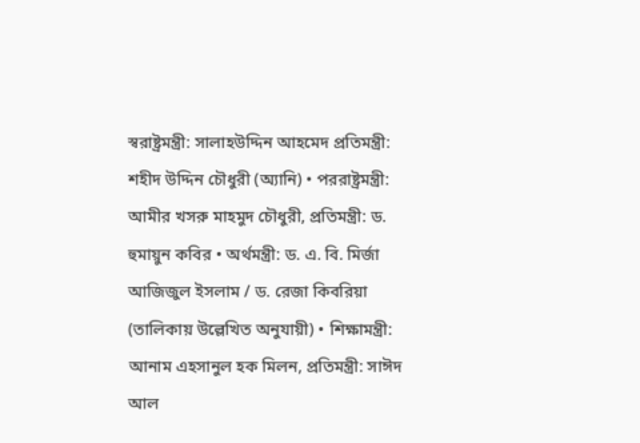স্বরাষ্ট্রমন্ত্রী: সালাহউদ্দিন আহমেদ প্রতিমন্ত্রী: শহীদ উদ্দিন চৌধুরী (অ্যানি) • পররাষ্ট্রমন্ত্রী: আমীর খসরু মাহমুদ চৌধুরী, প্রতিমন্ত্রী: ড. হুমায়ুন কবির • অর্থমন্ত্রী: ড. এ. বি. মির্জা আজিজুল ইসলাম / ড. রেজা কিবরিয়া (তালিকায় উল্লেখিত অনুযায়ী) • শিক্ষামন্ত্রী: আনাম এহসানুল হক মিলন, প্রতিমন্ত্রী: সাঈদ আল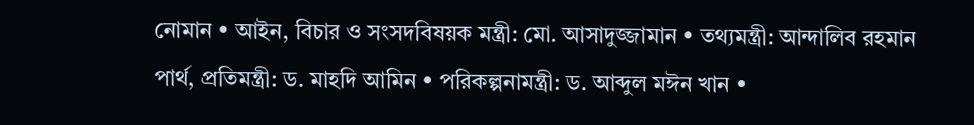নোমান • আইন, বিচার ও সংসদবিষয়ক মন্ত্রী: মো. আসাদুজ্জামান • তথ্যমন্ত্রী: আন্দালিব রহমান পার্থ, প্রতিমন্ত্রী: ড. মাহদি আমিন • পরিকল্পনামন্ত্রী: ড. আব্দুল মঈন খান •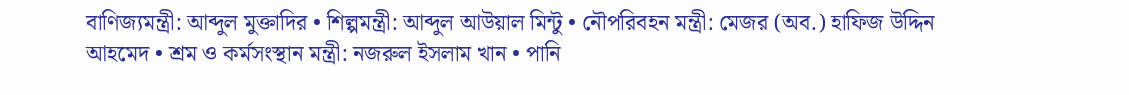বাণিজ্যমন্ত্রী: আব্দুল মুক্তাদির • শিল্পমন্ত্রী: আব্দুল আউয়াল মিন্টু • নৌপরিবহন মন্ত্রী: মেজর (অব.) হাফিজ উদ্দিন আহমেদ • শ্রম ও কর্মসংস্থান মন্ত্রী: নজরুল ইসলাম খান • পানি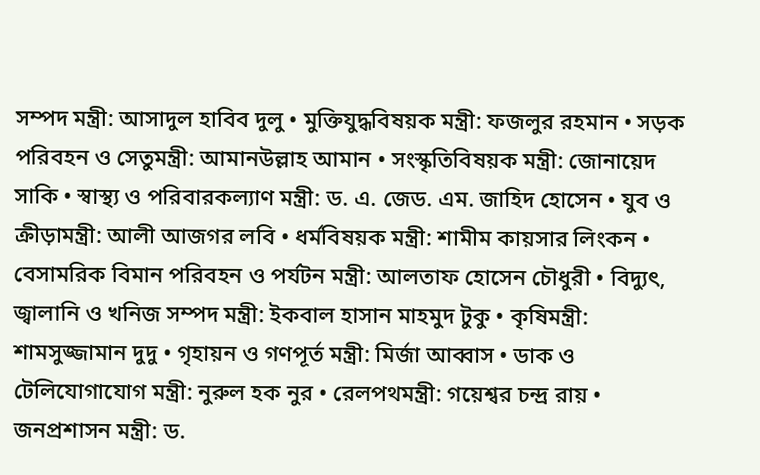সম্পদ মন্ত্রী: আসাদুল হাবিব দুলু • মুক্তিযুদ্ধবিষয়ক মন্ত্রী: ফজলুর রহমান • সড়ক পরিবহন ও সেতুমন্ত্রী: আমানউল্লাহ আমান • সংস্কৃতিবিষয়ক মন্ত্রী: জোনায়েদ সাকি • স্বাস্থ্য ও পরিবারকল্যাণ মন্ত্রী: ড. এ. জেড. এম. জাহিদ হোসেন • যুব ও ক্রীড়ামন্ত্রী: আলী আজগর লবি • ধর্মবিষয়ক মন্ত্রী: শামীম কায়সার লিংকন • বেসামরিক বিমান পরিবহন ও পর্যটন মন্ত্রী: আলতাফ হোসেন চৌধুরী • বিদ্যুৎ, জ্বালানি ও খনিজ সম্পদ মন্ত্রী: ইকবাল হাসান মাহমুদ টুকু • কৃষিমন্ত্রী: শামসুজ্জামান দুদু • গৃহায়ন ও গণপূর্ত মন্ত্রী: মির্জা আব্বাস • ডাক ও টেলিযোগাযোগ মন্ত্রী: নুরুল হক নুর • রেলপথমন্ত্রী: গয়েশ্বর চন্দ্র রায় • জনপ্রশাসন মন্ত্রী: ড.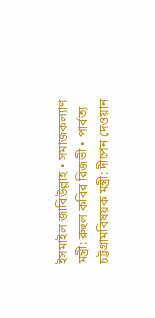ইসমাইল জাবিউল্লাহ • সমাজকল্যাণ মন্ত্রী: রুহুল কবির রিজভী • পার্বত্য চট্টগ্রামবিষয়ক মন্ত্রী: দীপেন দেওয়ান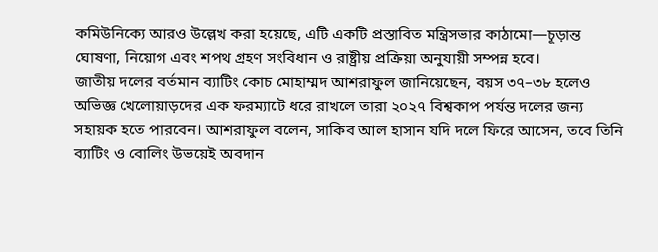কমিউনিক্যে আরও উল্লেখ করা হয়েছে, এটি একটি প্রস্তাবিত মন্ত্রিসভার কাঠামো—চূড়ান্ত ঘোষণা, নিয়োগ এবং শপথ গ্রহণ সংবিধান ও রাষ্ট্রীয় প্রক্রিয়া অনুযায়ী সম্পন্ন হবে।
জাতীয় দলের বর্তমান ব্যাটিং কোচ মোহাম্মদ আশরাফুল জানিয়েছেন, বয়স ৩৭–৩৮ হলেও অভিজ্ঞ খেলোয়াড়দের এক ফরম্যাটে ধরে রাখলে তারা ২০২৭ বিশ্বকাপ পর্যন্ত দলের জন্য সহায়ক হতে পারবেন। আশরাফুল বলেন, সাকিব আল হাসান যদি দলে ফিরে আসেন, তবে তিনি ব্যাটিং ও বোলিং উভয়েই অবদান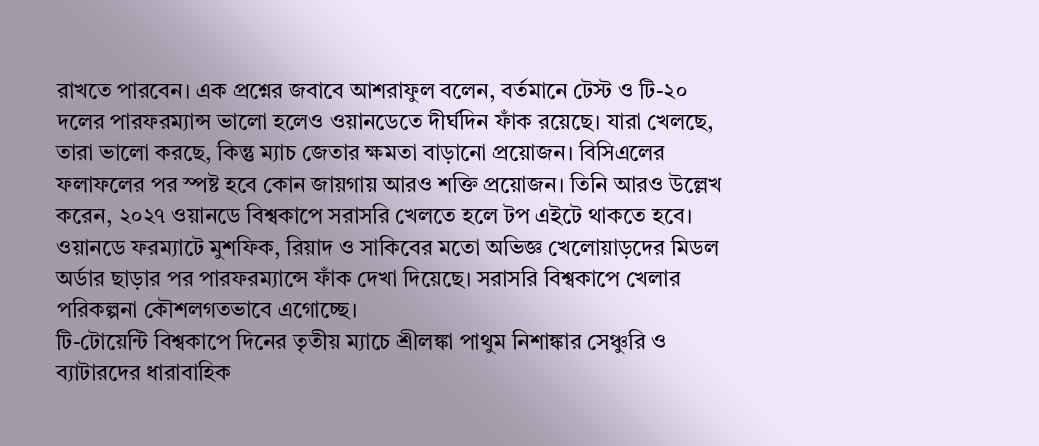রাখতে পারবেন। এক প্রশ্নের জবাবে আশরাফুল বলেন, বর্তমানে টেস্ট ও টি-২০ দলের পারফরম্যান্স ভালো হলেও ওয়ানডেতে দীর্ঘদিন ফাঁক রয়েছে। যারা খেলছে, তারা ভালো করছে, কিন্তু ম্যাচ জেতার ক্ষমতা বাড়ানো প্রয়োজন। বিসিএলের ফলাফলের পর স্পষ্ট হবে কোন জায়গায় আরও শক্তি প্রয়োজন। তিনি আরও উল্লেখ করেন, ২০২৭ ওয়ানডে বিশ্বকাপে সরাসরি খেলতে হলে টপ এইটে থাকতে হবে। ওয়ানডে ফরম্যাটে মুশফিক, রিয়াদ ও সাকিবের মতো অভিজ্ঞ খেলোয়াড়দের মিডল অর্ডার ছাড়ার পর পারফরম্যান্সে ফাঁক দেখা দিয়েছে। সরাসরি বিশ্বকাপে খেলার পরিকল্পনা কৌশলগতভাবে এগোচ্ছে।
টি-টোয়েন্টি বিশ্বকাপে দিনের তৃতীয় ম্যাচে শ্রীলঙ্কা পাথুম নিশাঙ্কার সেঞ্চুরি ও ব্যাটারদের ধারাবাহিক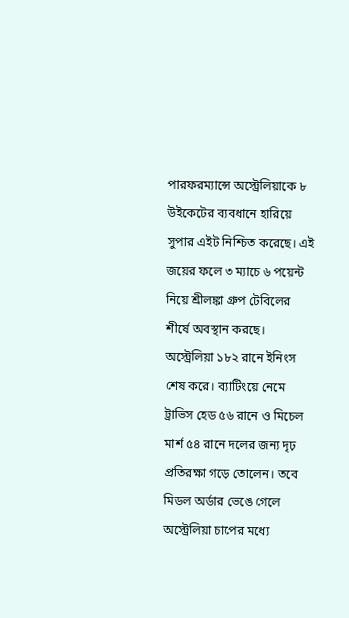পারফরম্যান্সে অস্ট্রেলিয়াকে ৮ উইকেটের ব্যবধানে হারিয়ে সুপার এইট নিশ্চিত করেছে। এই জয়ের ফলে ৩ ম্যাচে ৬ পয়েন্ট নিয়ে শ্রীলঙ্কা গ্রুপ টেবিলের শীর্ষে অবস্থান করছে। অস্ট্রেলিয়া ১৮২ রানে ইনিংস শেষ করে। ব্যাটিংয়ে নেমে ট্রাভিস হেড ৫৬ রানে ও মিচেল মার্শ ৫৪ রানে দলের জন্য দৃঢ় প্রতিরক্ষা গড়ে তোলেন। তবে মিডল অর্ডার ভেঙে গেলে অস্ট্রেলিয়া চাপের মধ্যে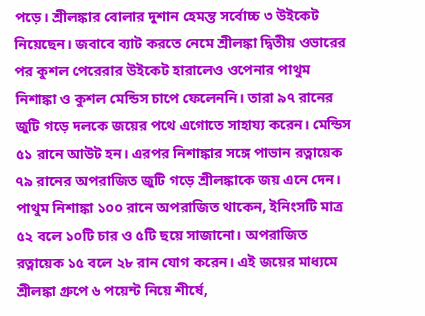পড়ে। শ্রীলঙ্কার বোলার দুশান হেমন্ত সর্বোচ্চ ৩ উইকেট নিয়েছেন। জবাবে ব্যাট করতে নেমে শ্রীলঙ্কা দ্বিতীয় ওভারের পর কুশল পেরেরার উইকেট হারালেও ওপেনার পাথুম নিশাঙ্কা ও কুশল মেন্ডিস চাপে ফেলেননি। তারা ৯৭ রানের জুটি গড়ে দলকে জয়ের পথে এগোতে সাহায্য করেন। মেন্ডিস ৫১ রানে আউট হন। এরপর নিশাঙ্কার সঙ্গে পাভান রত্নায়েক ৭৯ রানের অপরাজিত জুটি গড়ে শ্রীলঙ্কাকে জয় এনে দেন। পাথুম নিশাঙ্কা ১০০ রানে অপরাজিত থাকেন, ইনিংসটি মাত্র ৫২ বলে ১০টি চার ও ৫টি ছয়ে সাজানো। অপরাজিত রত্নায়েক ১৫ বলে ২৮ রান যোগ করেন। এই জয়ের মাধ্যমে শ্রীলঙ্কা গ্রুপে ৬ পয়েন্ট নিয়ে শীর্ষে,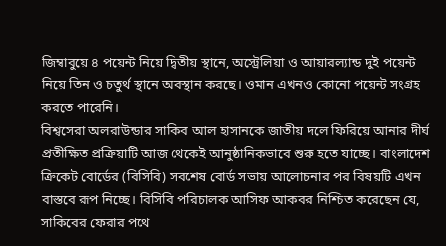জিম্বাবুয়ে ৪ পয়েন্ট নিয়ে দ্বিতীয় স্থানে, অস্ট্রেলিয়া ও আয়ারল্যান্ড দুই পয়েন্ট নিয়ে তিন ও চতুর্থ স্থানে অবস্থান করছে। ওমান এখনও কোনো পয়েন্ট সংগ্রহ করতে পারেনি।
বিশ্বসেরা অলরাউন্ডার সাকিব আল হাসানকে জাতীয় দলে ফিরিয়ে আনার দীর্ঘ প্রতীক্ষিত প্রক্রিয়াটি আজ থেকেই আনুষ্ঠানিকভাবে শুরু হতে যাচ্ছে। বাংলাদেশ ক্রিকেট বোর্ডের (বিসিবি) সবশেষ বোর্ড সভায় আলোচনার পর বিষয়টি এখন বাস্তবে রূপ নিচ্ছে। বিসিবি পরিচালক আসিফ আকবর নিশ্চিত করেছেন যে, সাকিবের ফেরার পথে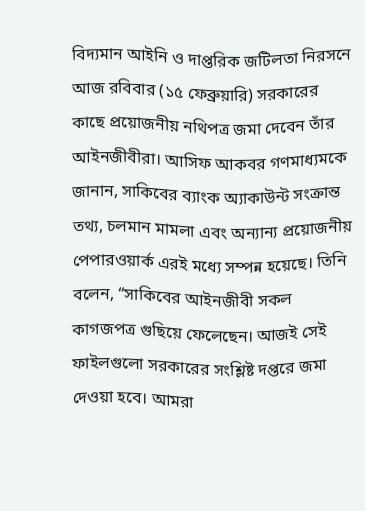বিদ্যমান আইনি ও দাপ্তরিক জটিলতা নিরসনে আজ রবিবার (১৫ ফেব্রুয়ারি) সরকারের কাছে প্রয়োজনীয় নথিপত্র জমা দেবেন তাঁর আইনজীবীরা। আসিফ আকবর গণমাধ্যমকে জানান, সাকিবের ব্যাংক অ্যাকাউন্ট সংক্রান্ত তথ্য, চলমান মামলা এবং অন্যান্য প্রয়োজনীয় পেপারওয়ার্ক এরই মধ্যে সম্পন্ন হয়েছে। তিনি বলেন, “সাকিবের আইনজীবী সকল কাগজপত্র গুছিয়ে ফেলেছেন। আজই সেই ফাইলগুলো সরকারের সংশ্লিষ্ট দপ্তরে জমা দেওয়া হবে। আমরা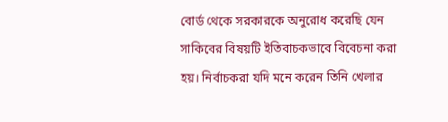বোর্ড থেকে সরকারকে অনুরোধ করেছি যেন সাকিবের বিষয়টি ইতিবাচকভাবে বিবেচনা করা হয়। নির্বাচকরা যদি মনে করেন তিনি খেলার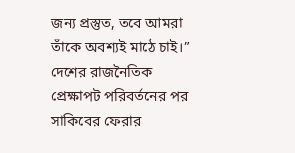জন্য প্রস্তুত, তবে আমরা তাঁকে অবশ্যই মাঠে চাই।” দেশের রাজনৈতিক প্রেক্ষাপট পরিবর্তনের পর সাকিবের ফেরার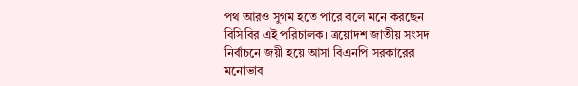পথ আরও সুগম হতে পারে বলে মনে করছেন বিসিবির এই পরিচালক। ত্রয়োদশ জাতীয় সংসদ নির্বাচনে জয়ী হয়ে আসা বিএনপি সরকারের মনোভাব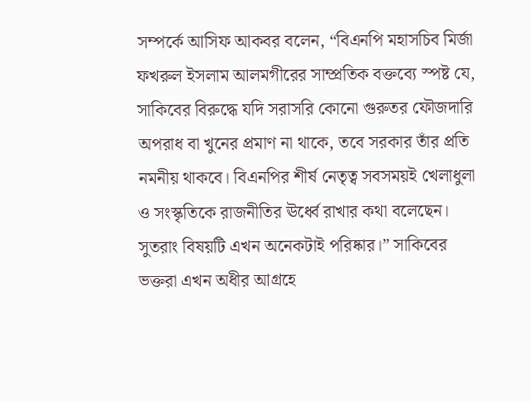সম্পর্কে আসিফ আকবর বলেন, “বিএনপি মহাসচিব মির্জা ফখরুল ইসলাম আলমগীরের সাম্প্রতিক বক্তব্যে স্পষ্ট যে, সাকিবের বিরুদ্ধে যদি সরাসরি কোনো গুরুতর ফৌজদারি অপরাধ বা খুনের প্রমাণ না থাকে, তবে সরকার তাঁর প্রতি নমনীয় থাকবে। বিএনপির শীর্ষ নেতৃত্ব সবসময়ই খেলাধুলা ও সংস্কৃতিকে রাজনীতির ঊর্ধ্বে রাখার কথা বলেছেন। সুতরাং বিষয়টি এখন অনেকটাই পরিষ্কার।” সাকিবের ভক্তরা এখন অধীর আগ্রহে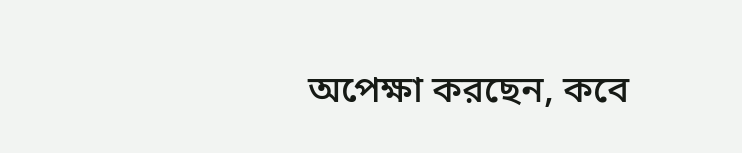অপেক্ষা করছেন, কবে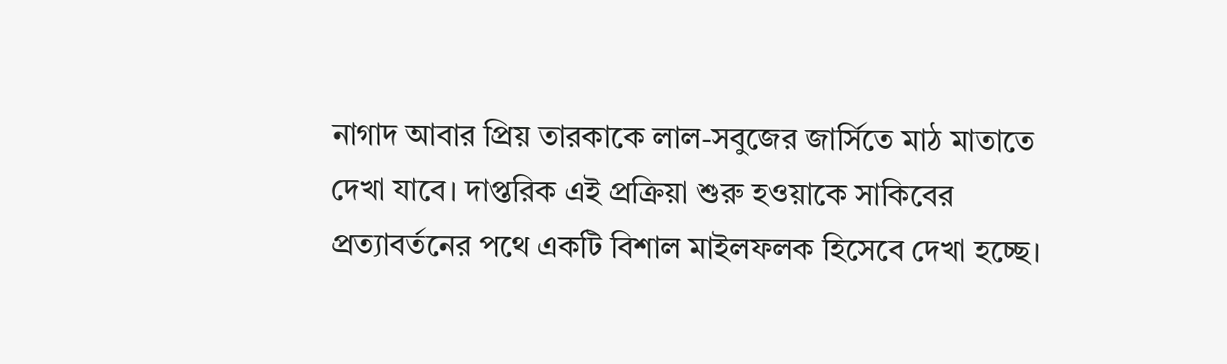নাগাদ আবার প্রিয় তারকাকে লাল-সবুজের জার্সিতে মাঠ মাতাতে দেখা যাবে। দাপ্তরিক এই প্রক্রিয়া শুরু হওয়াকে সাকিবের প্রত্যাবর্তনের পথে একটি বিশাল মাইলফলক হিসেবে দেখা হচ্ছে।